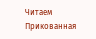Читаем Прикованная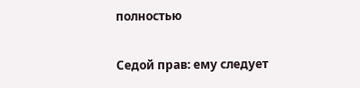полностью

Седой прав: ему следует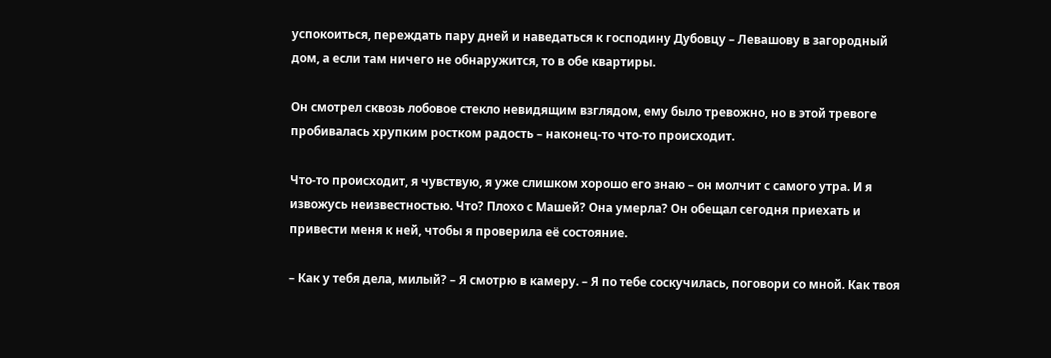успокоиться, переждать пару дней и наведаться к господину Дубовцу – Левашову в загородный дом, а если там ничего не обнаружится, то в обе квартиры.

Он смотрел сквозь лобовое стекло невидящим взглядом, ему было тревожно, но в этой тревоге пробивалась хрупким ростком радость – наконец-то что-то происходит.

Что-то происходит, я чувствую, я уже слишком хорошо его знаю – он молчит с самого утра. И я извожусь неизвестностью. Что? Плохо с Машей? Она умерла? Он обещал сегодня приехать и привести меня к ней, чтобы я проверила её состояние.

– Как у тебя дела, милый? – Я смотрю в камеру. – Я по тебе соскучилась, поговори со мной. Как твоя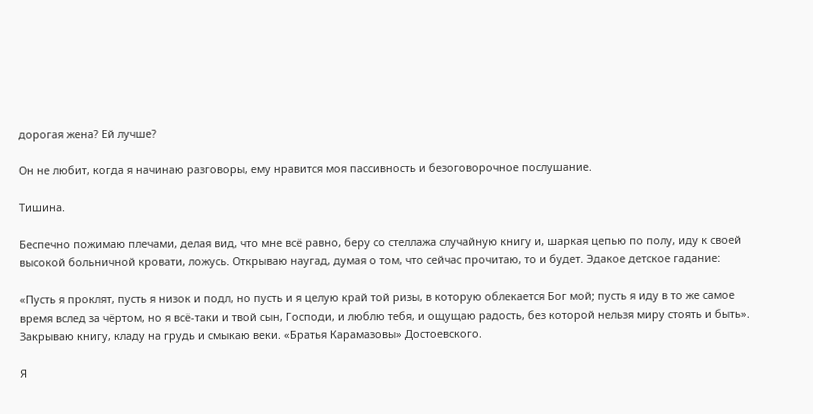дорогая жена? Ей лучше?

Он не любит, когда я начинаю разговоры, ему нравится моя пассивность и безоговорочное послушание.

Тишина.

Беспечно пожимаю плечами, делая вид, что мне всё равно, беру со стеллажа случайную книгу и, шаркая цепью по полу, иду к своей высокой больничной кровати, ложусь. Открываю наугад, думая о том, что сейчас прочитаю, то и будет. Эдакое детское гадание:

«Пусть я проклят, пусть я низок и подл, но пусть и я целую край той ризы, в которую облекается Бог мой; пусть я иду в то же самое время вслед за чёртом, но я всё-таки и твой сын, Господи, и люблю тебя, и ощущаю радость, без которой нельзя миру стоять и быть». Закрываю книгу, кладу на грудь и смыкаю веки. «Братья Карамазовы» Достоевского.

Я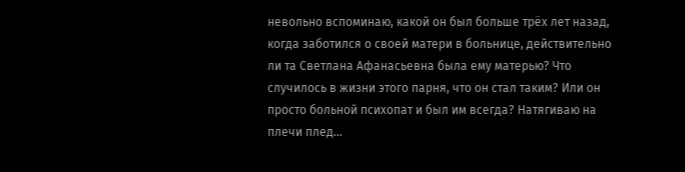невольно вспоминаю, какой он был больше трёх лет назад, когда заботился о своей матери в больнице, действительно ли та Светлана Афанасьевна была ему матерью? Что случилось в жизни этого парня, что он стал таким? Или он просто больной психопат и был им всегда? Натягиваю на плечи плед…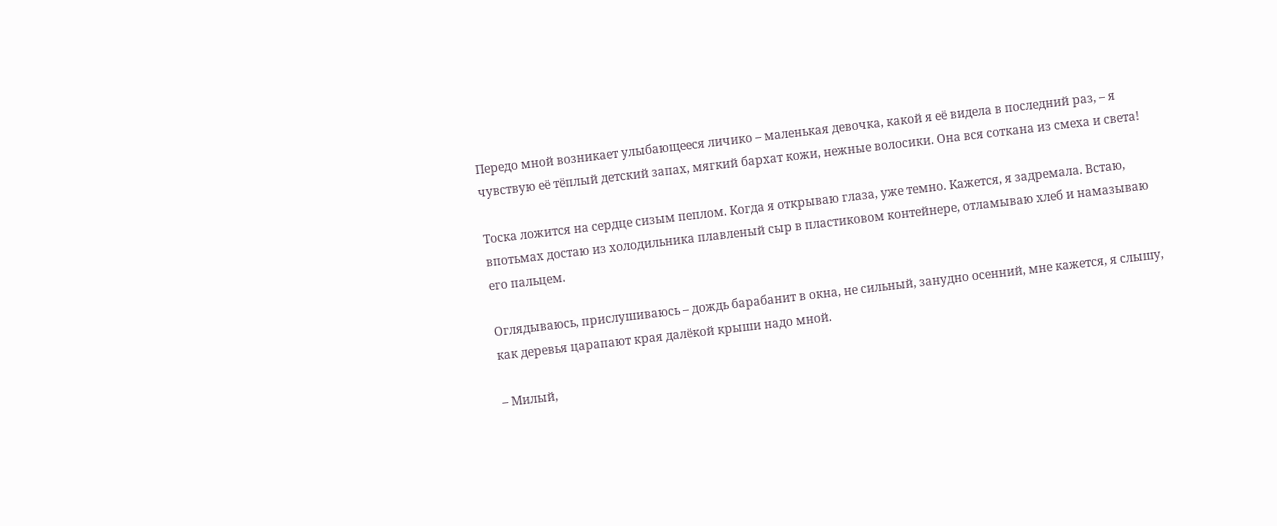Передо мной возникает улыбающееся личико – маленькая девочка, какой я её видела в последний раз, – я чувствую её тёплый детский запах, мягкий бархат кожи, нежные волосики. Она вся соткана из смеха и света!

Тоска ложится на сердце сизым пеплом. Когда я открываю глаза, уже темно. Кажется, я задремала. Встаю, впотьмах достаю из холодильника плавленый сыр в пластиковом контейнере, отламываю хлеб и намазываю его пальцем.

Оглядываюсь, прислушиваюсь – дождь барабанит в окна, не сильный, занудно осенний, мне кажется, я слышу, как деревья царапают края далёкой крыши надо мной.

– Милый,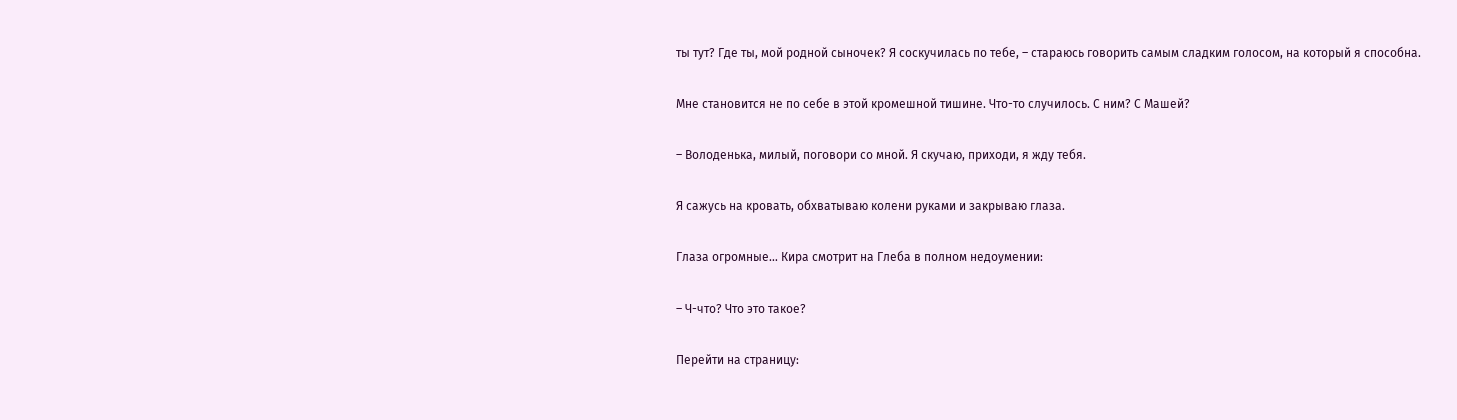ты тут? Где ты, мой родной сыночек? Я соскучилась по тебе, – стараюсь говорить самым сладким голосом, на который я способна.

Мне становится не по себе в этой кромешной тишине. Что-то случилось. С ним? С Машей?

– Володенька, милый, поговори со мной. Я скучаю, приходи, я жду тебя.

Я сажусь на кровать, обхватываю колени руками и закрываю глаза.

Глаза огромные… Кира смотрит на Глеба в полном недоумении:

– Ч-что? Что это такое?

Перейти на страницу: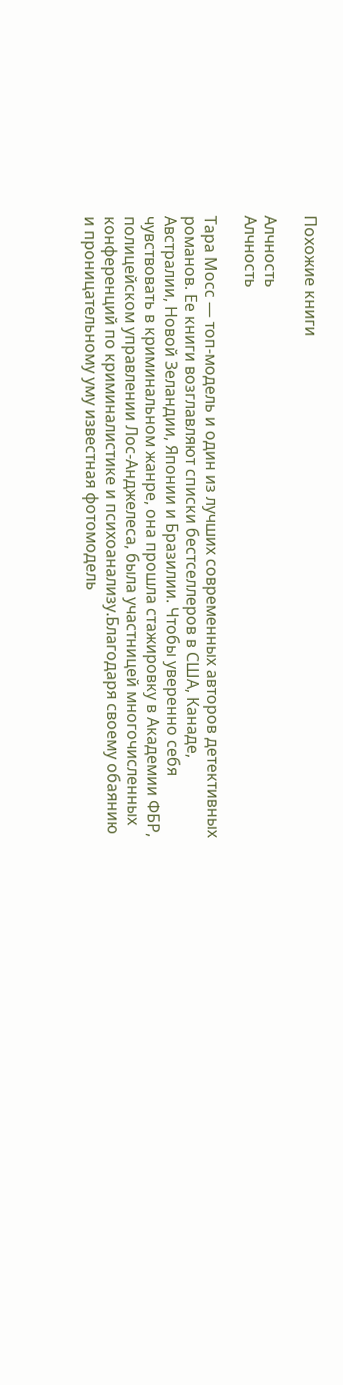Похожие книги

Алчность
Алчность

Тара Мосс — топ-модель и один из лучших современных авторов детективных романов. Ее книги возглавляют списки бестселлеров в США, Канаде, Австралии, Новой Зеландии, Японии и Бразилии. Чтобы уверенно себя чувствовать в криминальном жанре, она прошла стажировку в Академии ФБР, полицейском управлении Лос-Анджелеса, была участницей многочисленных конференций по криминалистике и психоанализу.Благодаря своему обаянию и проницательному уму известная фотомодель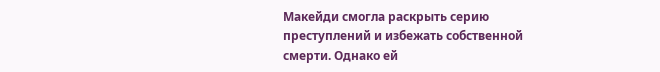Макейди смогла раскрыть серию преступлений и избежать собственной смерти. Однако ей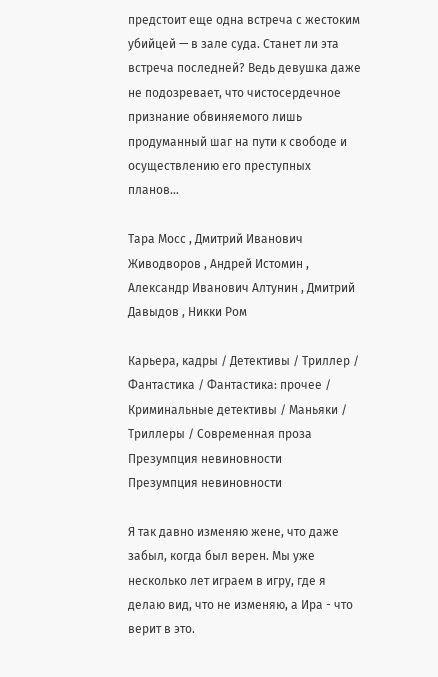предстоит еще одна встреча с жестоким убийцей — в зале суда. Станет ли эта встреча последней? Ведь девушка даже не подозревает, что чистосердечное признание обвиняемого лишь продуманный шаг на пути к свободе и осуществлению его преступных планов…

Тара Мосс , Дмитрий Иванович Живодворов , Андрей Истомин , Александр Иванович Алтунин , Дмитрий Давыдов , Никки Ром

Карьера, кадры / Детективы / Триллер / Фантастика / Фантастика: прочее / Криминальные детективы / Маньяки / Триллеры / Современная проза
Презумпция невиновности
Презумпция невиновности

Я так давно изменяю жене, что даже забыл, когда был верен. Мы уже несколько лет играем в игру, где я делаю вид, что не изменяю, а Ира - что верит в это.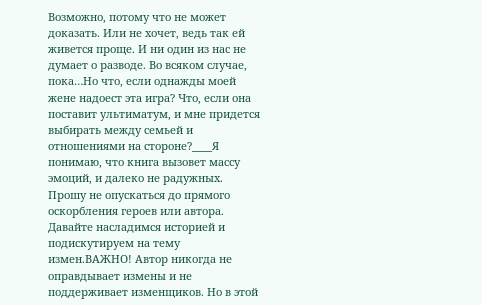Возможно, потому что не может доказать. Или не хочет, ведь так ей живется проще. И ни один из нас не думает о разводе. Во всяком случае, пока…Но что, если однажды моей жене надоест эта игра? Что, если она поставит ультиматум, и мне придется выбирать между семьей и отношениями на стороне?____Я понимаю, что книга вызовет массу эмоций, и далеко не радужных. Прошу не опускаться до прямого оскорбления героев или автора. Давайте насладимся историей и подискутируем на тему измен.ВАЖНО! Автор никогда не оправдывает измены и не поддерживает изменщиков. Но в этой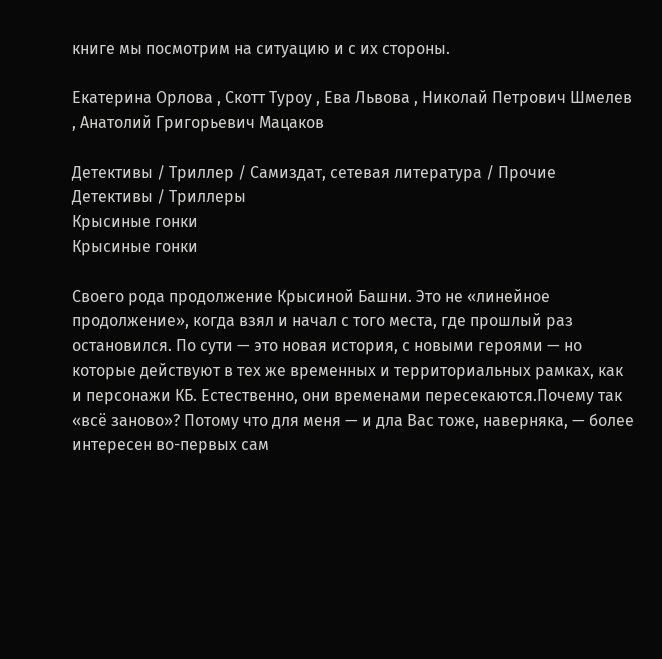книге мы посмотрим на ситуацию и с их стороны.

Екатерина Орлова , Скотт Туроу , Ева Львова , Николай Петрович Шмелев , Анатолий Григорьевич Мацаков

Детективы / Триллер / Самиздат, сетевая литература / Прочие Детективы / Триллеры
Крысиные гонки
Крысиные гонки

Своего рода продолжение Крысиной Башни. Это не «линейное продолжение», когда взял и начал с того места, где прошлый раз остановился. По сути — это новая история, с новыми героями — но которые действуют в тех же временных и территориальных рамках, как и персонажи КБ. Естественно, они временами пересекаются.Почему так «всё заново»? Потому что для меня — и дла Вас тоже, наверняка, — более интересен во-первых сам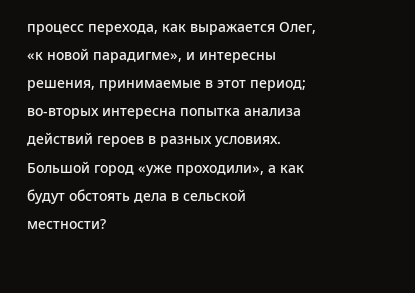процесс перехода, как выражается Олег, «к новой парадигме», и интересны решения, принимаемые в этот период; во-вторых интересна попытка анализа действий героев в разных условиях. Большой город «уже проходили», а как будут обстоять дела в сельской местности?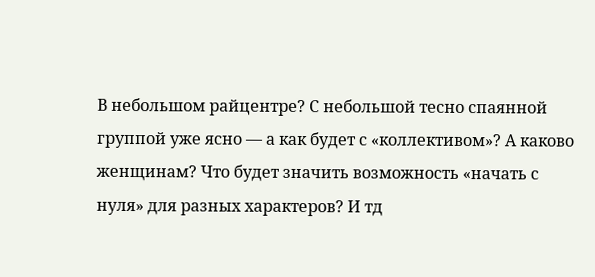В небольшом райцентре? С небольшой тесно спаянной группой уже ясно — а как будет с «коллективом»? А каково женщинам? Что будет значить возможность «начать с нуля» для разных характеров? И тд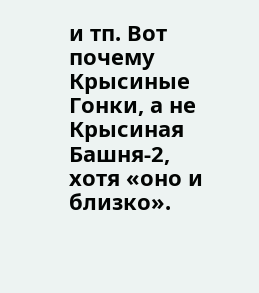и тп. Вот почему Крысиные Гонки, а не Крысиная Башня-2, хотя «оно и близко».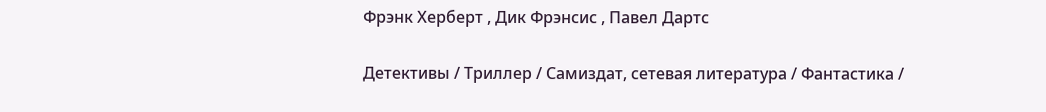Фрэнк Херберт , Дик Фрэнсис , Павел Дартс

Детективы / Триллер / Самиздат, сетевая литература / Фантастика /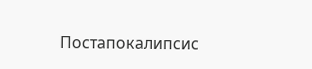Постапокалипсис